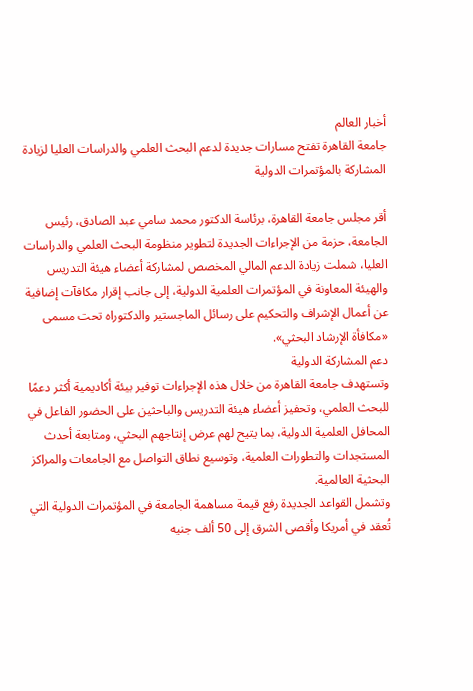أخبار العالم
جامعة القاهرة تفتح مسارات جديدة لدعم البحث العلمي والدراسات العليا لزيادة المشاركة بالمؤتمرات الدولية

أقر مجلس جامعة القاهرة، برئاسة الدكتور محمد سامي عبد الصادق، رئيس الجامعة، حزمة من الإجراءات الجديدة لتطوير منظومة البحث العلمي والدراسات العليا، شملت زيادة الدعم المالي المخصص لمشاركة أعضاء هيئة التدريس والهيئة المعاونة في المؤتمرات العلمية الدولية، إلى جانب إقرار مكافآت إضافية عن أعمال الإشراف والتحكيم على رسائل الماجستير والدكتوراه تحت مسمى «مكافأة الإرشاد البحثي».
دعم المشاركة الدولية
وتستهدف جامعة القاهرة من خلال هذه الإجراءات توفير بيئة أكاديمية أكثر دعمًا للبحث العلمي، وتحفيز أعضاء هيئة التدريس والباحثين على الحضور الفاعل في المحافل العلمية الدولية، بما يتيح لهم عرض إنتاجهم البحثي، ومتابعة أحدث المستجدات والتطورات العلمية، وتوسيع نطاق التواصل مع الجامعات والمراكز البحثية العالمية.
وتشمل القواعد الجديدة رفع قيمة مساهمة الجامعة في المؤتمرات الدولية التي تُعقد في أمريكا وأقصى الشرق إلى 50 ألف جنيه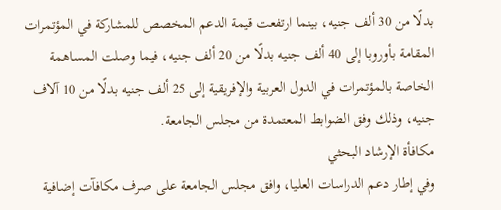بدلًا من 30 ألف جنيه، بينما ارتفعت قيمة الدعم المخصص للمشاركة في المؤتمرات المقامة بأوروبا إلى 40 ألف جنيه بدلًا من 20 ألف جنيه، فيما وصلت المساهمة الخاصة بالمؤتمرات في الدول العربية والإفريقية إلى 25 ألف جنيه بدلًا من 10 آلاف جنيه، وذلك وفق الضوابط المعتمدة من مجلس الجامعة.
مكافأة الإرشاد البحثي
وفي إطار دعم الدراسات العليا، وافق مجلس الجامعة على صرف مكافآت إضافية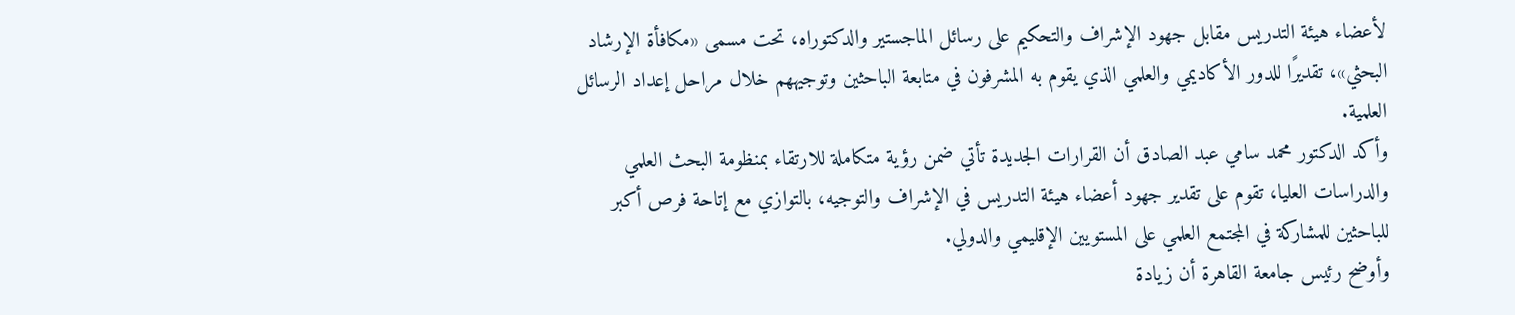لأعضاء هيئة التدريس مقابل جهود الإشراف والتحكيم على رسائل الماجستير والدكتوراه، تحت مسمى «مكافأة الإرشاد البحثي»، تقديرًا للدور الأكاديمي والعلمي الذي يقوم به المشرفون في متابعة الباحثين وتوجيههم خلال مراحل إعداد الرسائل العلمية.
وأكد الدكتور محمد سامي عبد الصادق أن القرارات الجديدة تأتي ضمن رؤية متكاملة للارتقاء بمنظومة البحث العلمي والدراسات العليا، تقوم على تقدير جهود أعضاء هيئة التدريس في الإشراف والتوجيه، بالتوازي مع إتاحة فرص أكبر للباحثين للمشاركة في المجتمع العلمي على المستويين الإقليمي والدولي.
وأوضح رئيس جامعة القاهرة أن زيادة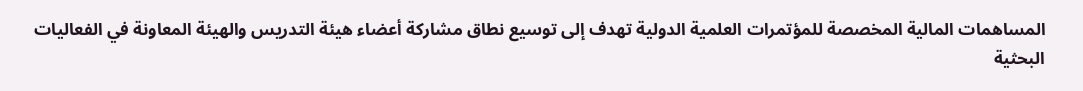المساهمات المالية المخصصة للمؤتمرات العلمية الدولية تهدف إلى توسيع نطاق مشاركة أعضاء هيئة التدريس والهيئة المعاونة في الفعاليات البحثية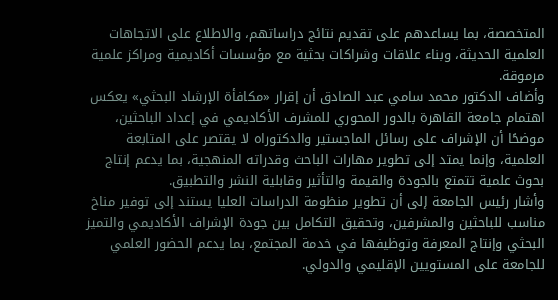المتخصصة، بما يساعدهم على تقديم نتائج دراساتهم، والاطلاع على الاتجاهات العلمية الحديثة، وبناء علاقات وشراكات بحثية مع مؤسسات أكاديمية ومراكز علمية مرموقة.
وأضاف الدكتور محمد سامي عبد الصادق أن إقرار «مكافأة الإرشاد البحثي» يعكس اهتمام جامعة القاهرة بالدور المحوري للمشرف الأكاديمي في إعداد الباحثين، موضحًا أن الإشراف على رسائل الماجستير والدكتوراه لا يقتصر على المتابعة العلمية، وإنما يمتد إلى تطوير مهارات الباحث وقدراته المنهجية، بما يدعم إنتاج بحوث علمية تتمتع بالجودة والقيمة والتأثير وقابلية النشر والتطبيق.
وأشار رئيس الجامعة إلى أن تطوير منظومة الدراسات العليا يستند إلى توفير مناخ مناسب للباحثين والمشرفين، وتحقيق التكامل بين جودة الإشراف الأكاديمي والتميز البحثي وإنتاج المعرفة وتوظيفها في خدمة المجتمع، بما يدعم الحضور العلمي للجامعة على المستويين الإقليمي والدولي.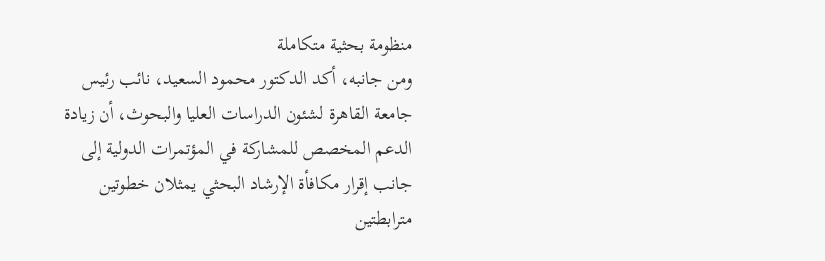منظومة بحثية متكاملة
ومن جانبه، أكد الدكتور محمود السعيد، نائب رئيس جامعة القاهرة لشئون الدراسات العليا والبحوث، أن زيادة الدعم المخصص للمشاركة في المؤتمرات الدولية إلى جانب إقرار مكافأة الإرشاد البحثي يمثلان خطوتين مترابطتين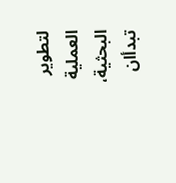لتطوير العملية البحثية، تبدأان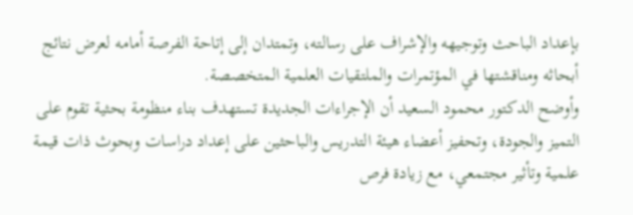بإعداد الباحث وتوجيهه والإشراف على رسالته، وتمتدان إلى إتاحة الفرصة أمامه لعرض نتائج أبحاثه ومناقشتها في المؤتمرات والملتقيات العلمية المتخصصة.
وأوضح الدكتور محمود السعيد أن الإجراءات الجديدة تستهدف بناء منظومة بحثية تقوم على التميز والجودة، وتحفيز أعضاء هيئة التدريس والباحثين على إعداد دراسات وبحوث ذات قيمة علمية وتأثير مجتمعي، مع زيادة فرص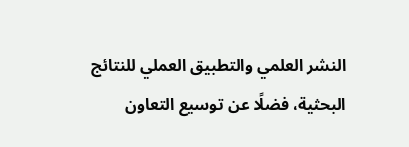النشر العلمي والتطبيق العملي للنتائج البحثية، فضلًا عن توسيع التعاون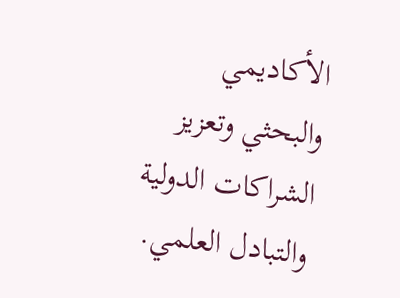الأكاديمي والبحثي وتعزيز الشراكات الدولية والتبادل العلمي.